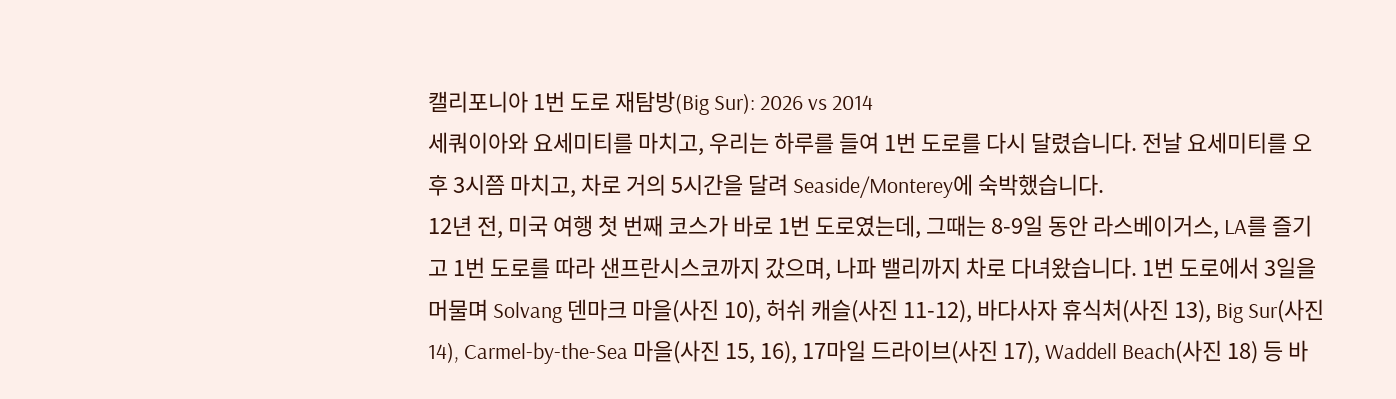캘리포니아 1번 도로 재탐방(Big Sur): 2026 vs 2014
세쿼이아와 요세미티를 마치고, 우리는 하루를 들여 1번 도로를 다시 달렸습니다. 전날 요세미티를 오후 3시쯤 마치고, 차로 거의 5시간을 달려 Seaside/Monterey에 숙박했습니다.
12년 전, 미국 여행 첫 번째 코스가 바로 1번 도로였는데, 그때는 8-9일 동안 라스베이거스, LA를 즐기고 1번 도로를 따라 샌프란시스코까지 갔으며, 나파 밸리까지 차로 다녀왔습니다. 1번 도로에서 3일을 머물며 Solvang 덴마크 마을(사진 10), 허쉬 캐슬(사진 11-12), 바다사자 휴식처(사진 13), Big Sur(사진 14), Carmel-by-the-Sea 마을(사진 15, 16), 17마일 드라이브(사진 17), Waddell Beach(사진 18) 등 바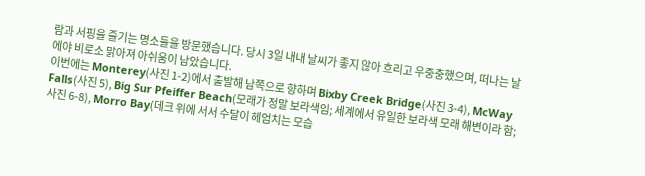람과 서핑을 즐기는 명소들을 방문했습니다. 당시 3일 내내 날씨가 좋지 않아 흐리고 우중충했으며, 떠나는 날에야 비로소 맑아져 아쉬움이 남았습니다.
이번에는 Monterey(사진 1-2)에서 출발해 남쪽으로 향하며 Bixby Creek Bridge(사진 3-4), McWay Falls(사진 5), Big Sur Pfeiffer Beach(모래가 정말 보라색임; 세계에서 유일한 보라색 모래 해변이라 함; 사진 6-8), Morro Bay(데크 위에 서서 수달이 헤엄치는 모습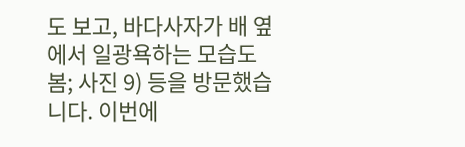도 보고, 바다사자가 배 옆에서 일광욕하는 모습도 봄; 사진 9) 등을 방문했습니다. 이번에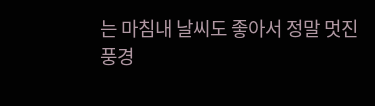는 마침내 날씨도 좋아서 정말 멋진 풍경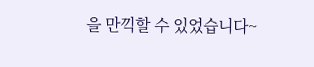을 만끽할 수 있었습니다~